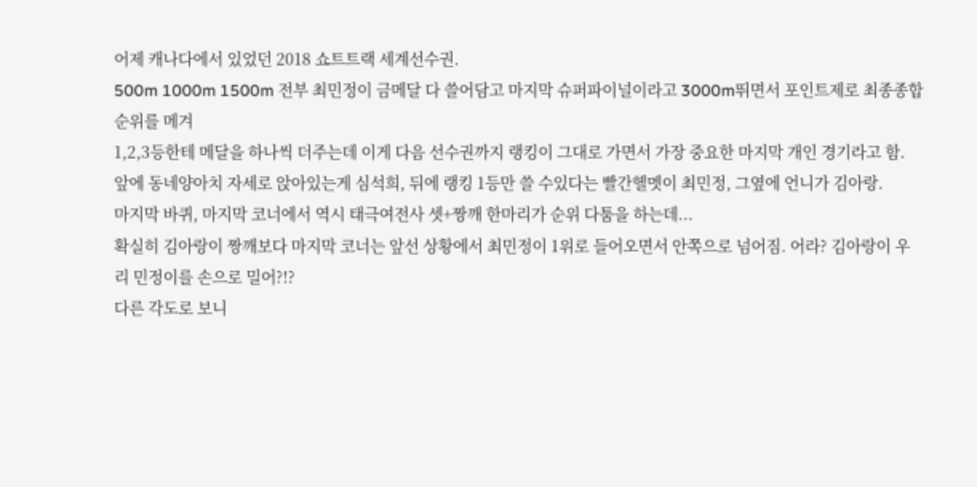어제 캐나다에서 있었던 2018 쇼트트랙 세계선수권.
500m 1000m 1500m 전부 최민정이 금메달 다 쓸어담고 마지막 슈퍼파이널이라고 3000m뛰면서 포인트제로 최종종합순위를 메겨
1,2,3등한테 메달을 하나씩 더주는데 이게 다음 선수권까지 랭킹이 그대로 가면서 가장 중요한 마지막 개인 경기라고 함.
앞에 동네양아치 자세로 앉아있는게 심석희, 뒤에 랭킹 1등만 쓸 수있다는 빨간헬멧이 최민정, 그옆에 언니가 김아랑.
마지막 바퀴, 마지막 코너에서 역시 태극여전사 셋+짱깨 한마리가 순위 다툼을 하는데...
확실히 김아랑이 짱깨보다 마지막 코너는 앞선 상황에서 최민정이 1위로 들어오면서 안쪽으로 넘어짐. 어라? 김아랑이 우리 민정이를 손으로 밀어?!?
다른 각도로 보니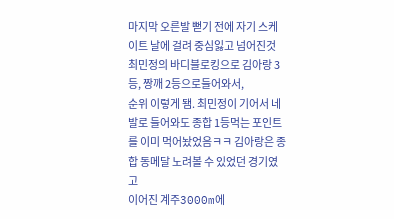마지막 오른발 뻗기 전에 자기 스케이트 날에 걸려 중심잃고 넘어진것
최민정의 바디블로킹으로 김아랑 3등, 짱깨 2등으로들어와서,
순위 이렇게 됌. 최민정이 기어서 네발로 들어와도 종합 1등먹는 포인트를 이미 먹어놨었음ㅋㅋ 김아랑은 종합 동메달 노려볼 수 있었던 경기였고
이어진 계주3000m에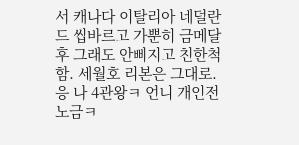서 캐나다 이탈리아 네덜란드 씹바르고 가뿐히 금메달 후 그래도 안삐지고 친한척함. 세월호 리본은 그대로.
응 나 4관왕ㅋ 언니 개인전 노금ㅋ